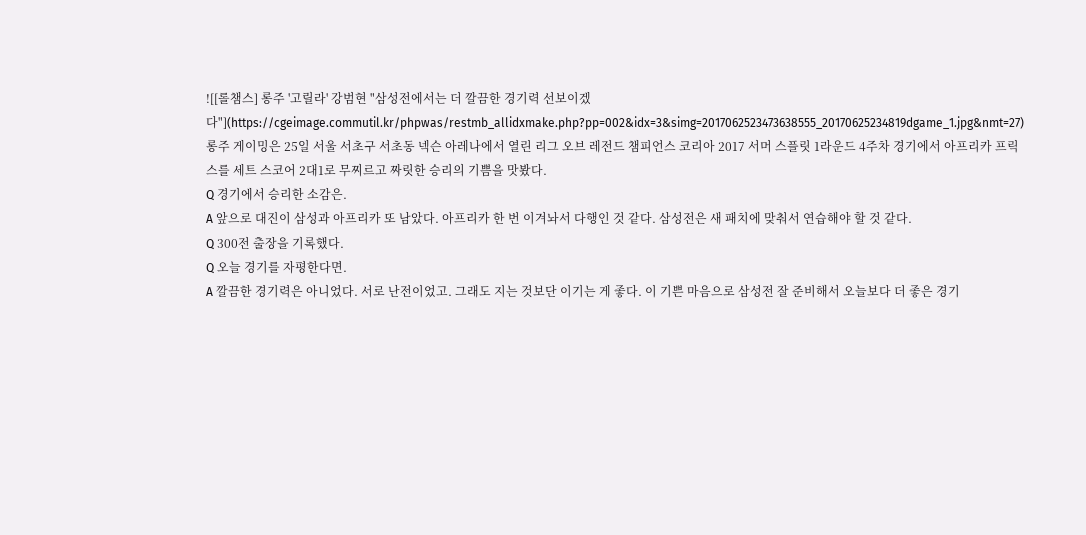![[롤챔스] 롱주 '고릴라' 강범현 "삼성전에서는 더 깔끔한 경기력 선보이겠다"](https://cgeimage.commutil.kr/phpwas/restmb_allidxmake.php?pp=002&idx=3&simg=2017062523473638555_20170625234819dgame_1.jpg&nmt=27)
롱주 게이밍은 25일 서울 서초구 서초동 넥슨 아레나에서 열린 리그 오브 레전드 챔피언스 코리아 2017 서머 스플릿 1라운드 4주차 경기에서 아프리카 프릭스를 세트 스코어 2대1로 무찌르고 짜릿한 승리의 기쁨을 맛봤다.
Q 경기에서 승리한 소감은.
A 앞으로 대진이 삼성과 아프리카 또 남았다. 아프리카 한 번 이겨놔서 다행인 것 같다. 삼성전은 새 패치에 맞춰서 연습해야 할 것 같다.
Q 300전 출장을 기록했다.
Q 오늘 경기를 자평한다면.
A 깔끔한 경기력은 아니었다. 서로 난전이었고. 그래도 지는 것보단 이기는 게 좋다. 이 기쁜 마음으로 삼성전 잘 준비해서 오늘보다 더 좋은 경기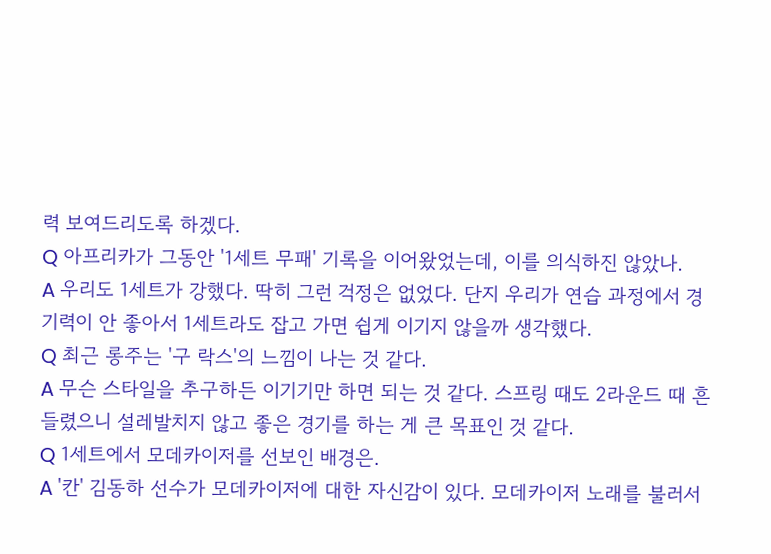력 보여드리도록 하겠다.
Q 아프리카가 그동안 '1세트 무패' 기록을 이어왔었는데, 이를 의식하진 않았나.
A 우리도 1세트가 강했다. 딱히 그런 걱정은 없었다. 단지 우리가 연습 과정에서 경기력이 안 좋아서 1세트라도 잡고 가면 쉽게 이기지 않을까 생각했다.
Q 최근 롱주는 '구 락스'의 느낌이 나는 것 같다.
A 무슨 스타일을 추구하든 이기기만 하면 되는 것 같다. 스프링 때도 2라운드 때 흔들렸으니 설레발치지 않고 좋은 경기를 하는 게 큰 목표인 것 같다.
Q 1세트에서 모데카이저를 선보인 배경은.
A '칸' 김동하 선수가 모데카이저에 대한 자신감이 있다. 모데카이저 노래를 불러서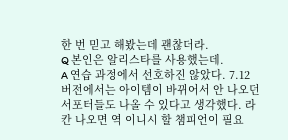한 번 믿고 해봤는데 괜찮더라.
Q 본인은 알리스타를 사용했는데.
A 연습 과정에서 선호하진 않았다. 7.12 버전에서는 아이템이 바뀌어서 안 나오던 서포터들도 나올 수 있다고 생각했다. 라칸 나오면 역 이니시 할 챔피언이 필요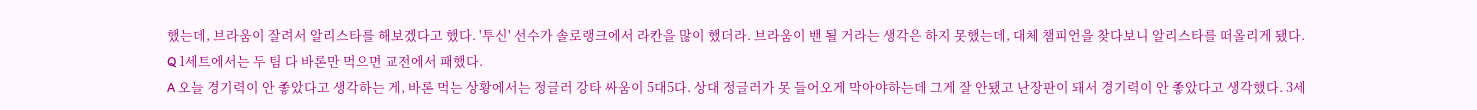했는데, 브라움이 잘려서 알리스타를 해보겠다고 했다. '투신' 선수가 솔로랭크에서 라칸을 많이 했더라. 브라움이 밴 될 거라는 생각은 하지 못했는데, 대체 챔피언을 찾다보니 알리스타를 떠올리게 됐다.
Q 1세트에서는 두 팀 다 바론만 먹으면 교전에서 패했다.
A 오늘 경기력이 안 좋았다고 생각하는 게, 바론 먹는 상황에서는 정글러 강타 싸움이 5대5다. 상대 정글러가 못 들어오게 막아야하는데 그게 잘 안됐고 난장판이 돼서 경기력이 안 좋았다고 생각했다. 3세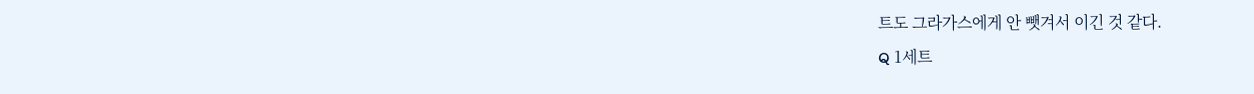트도 그라가스에게 안 뺏겨서 이긴 것 같다.
Q 1세트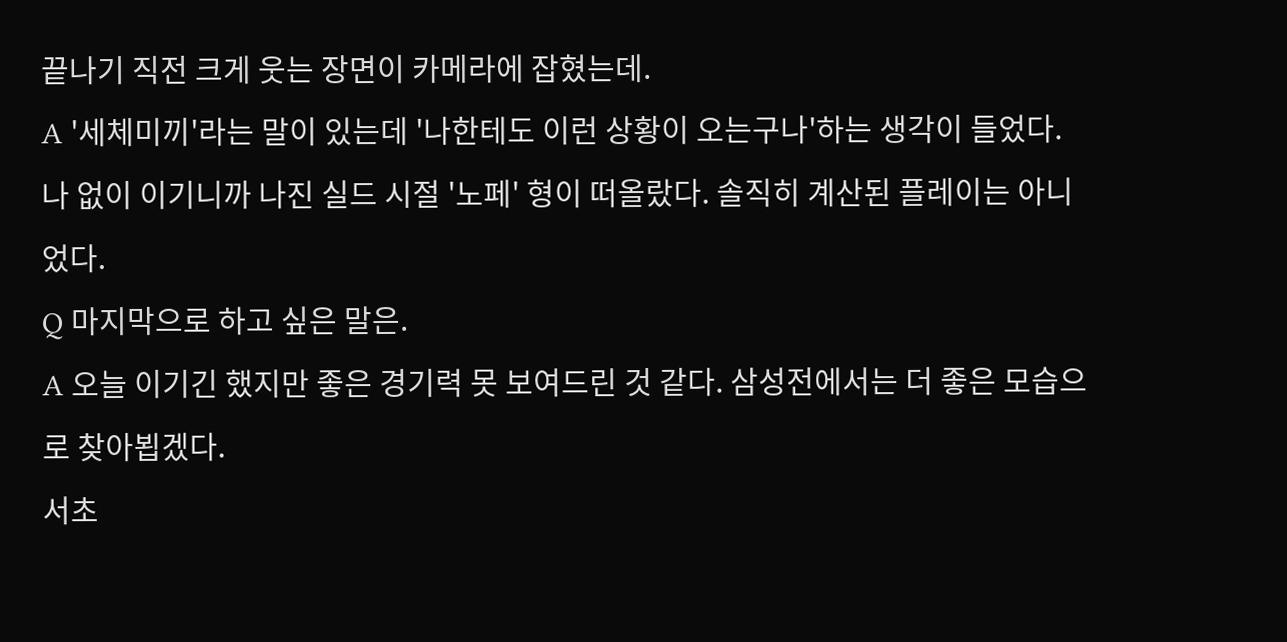끝나기 직전 크게 웃는 장면이 카메라에 잡혔는데.
A '세체미끼'라는 말이 있는데 '나한테도 이런 상황이 오는구나'하는 생각이 들었다. 나 없이 이기니까 나진 실드 시절 '노페' 형이 떠올랐다. 솔직히 계산된 플레이는 아니었다.
Q 마지막으로 하고 싶은 말은.
A 오늘 이기긴 했지만 좋은 경기력 못 보여드린 것 같다. 삼성전에서는 더 좋은 모습으로 찾아뵙겠다.
서초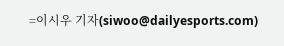=이시우 기자(siwoo@dailyesports.com)